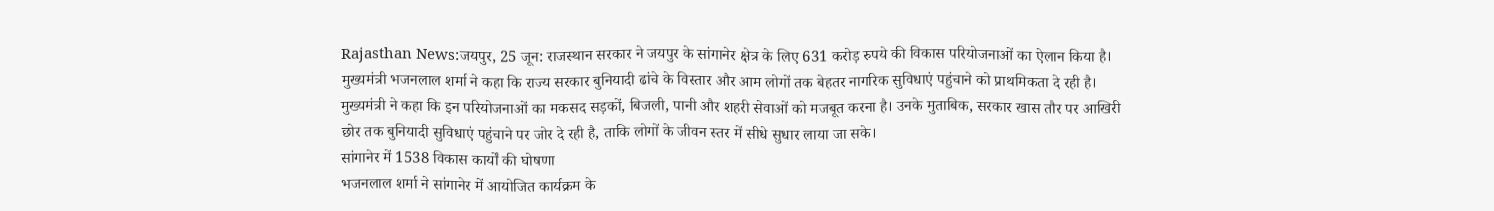Rajasthan News:जयपुर, 25 जून: राजस्थान सरकार ने जयपुर के सांगानेर क्षेत्र के लिए 631 करोड़ रुपये की विकास परियोजनाओं का ऐलान किया है। मुख्यमंत्री भजनलाल शर्मा ने कहा कि राज्य सरकार बुनियादी ढांचे के विस्तार और आम लोगों तक बेहतर नागरिक सुविधाएं पहुंचाने को प्राथमिकता दे रही है।
मुख्यमंत्री ने कहा कि इन परियोजनाओं का मकसद सड़कों, बिजली, पानी और शहरी सेवाओं को मजबूत करना है। उनके मुताबिक, सरकार खास तौर पर आखिरी छोर तक बुनियादी सुविधाएं पहुंचाने पर जोर दे रही है, ताकि लोगों के जीवन स्तर में सीधे सुधार लाया जा सके।
सांगानेर में 1538 विकास कार्यों की घोषणा
भजनलाल शर्मा ने सांगानेर में आयोजित कार्यक्रम के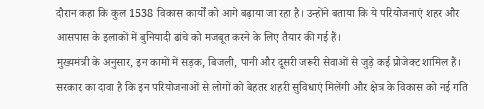दौरान कहा कि कुल 1538 विकास कार्यों को आगे बढ़ाया जा रहा है। उन्होंने बताया कि ये परियोजनाएं शहर और आसपास के इलाकों में बुनियादी ढांचे को मजबूत करने के लिए तैयार की गई हैं।
मुख्यमंत्री के अनुसार, इन कामों में सड़क, बिजली, पानी और दूसरी जरूरी सेवाओं से जुड़े कई प्रोजेक्ट शामिल हैं। सरकार का दावा है कि इन परियोजनाओं से लोगों को बेहतर शहरी सुविधाएं मिलेंगी और क्षेत्र के विकास को नई गति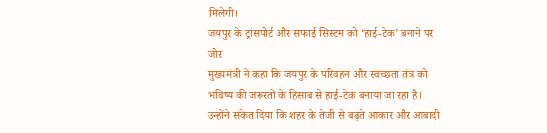मिलेगी।
जयपुर के ट्रांसपोर्ट और सफाई सिस्टम को ‘हाई-टेक’ बनाने पर जोर
मुख्यमंत्री ने कहा कि जयपुर के परिवहन और स्वच्छता तंत्र को भविष्य की जरूरतों के हिसाब से हाई-टेक बनाया जा रहा है। उन्होंने संकेत दिया कि शहर के तेजी से बढ़ते आकार और आबादी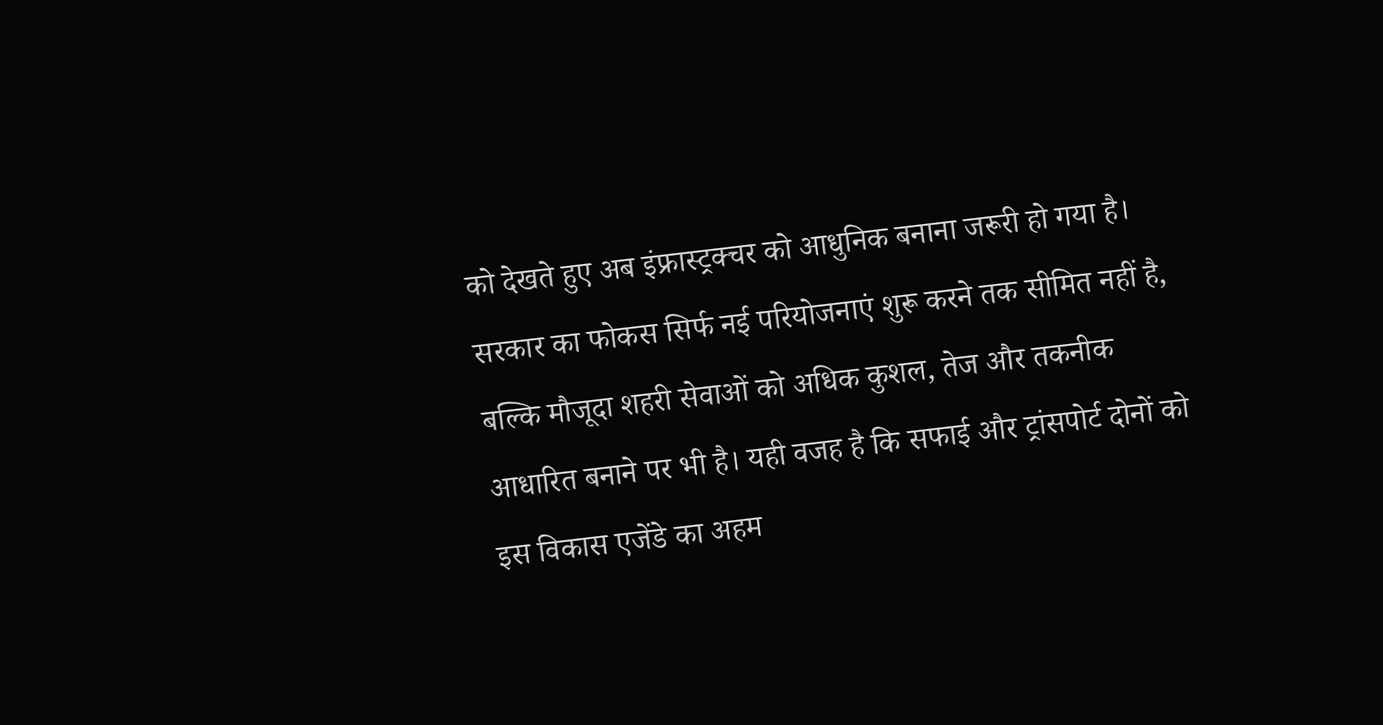को देखते हुए अब इंफ्रास्ट्रक्चर को आधुनिक बनाना जरूरी हो गया है।
सरकार का फोकस सिर्फ नई परियोजनाएं शुरू करने तक सीमित नहीं है, बल्कि मौजूदा शहरी सेवाओं को अधिक कुशल, तेज और तकनीक आधारित बनाने पर भी है। यही वजह है कि सफाई और ट्रांसपोर्ट दोनों को इस विकास एजेंडे का अहम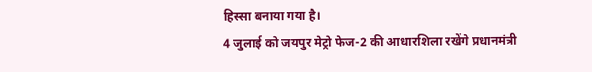हिस्सा बनाया गया है।
4 जुलाई को जयपुर मेट्रो फेज-2 की आधारशिला रखेंगे प्रधानमंत्री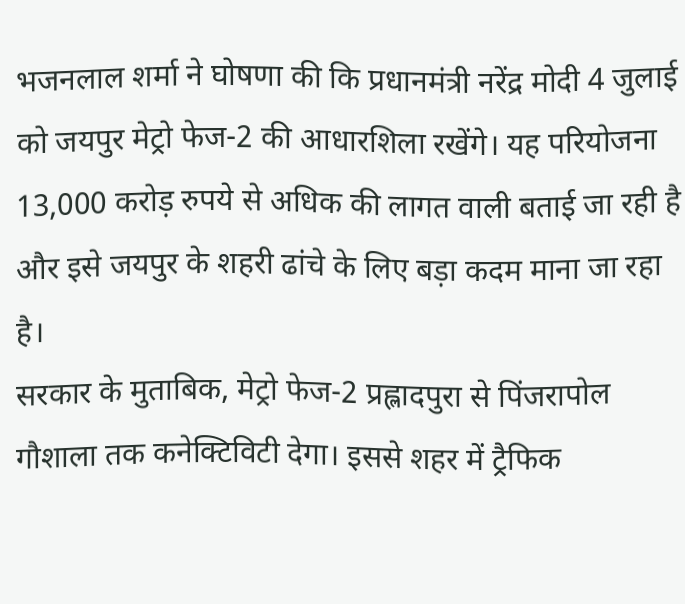भजनलाल शर्मा ने घोषणा की कि प्रधानमंत्री नरेंद्र मोदी 4 जुलाई को जयपुर मेट्रो फेज-2 की आधारशिला रखेंगे। यह परियोजना 13,000 करोड़ रुपये से अधिक की लागत वाली बताई जा रही है और इसे जयपुर के शहरी ढांचे के लिए बड़ा कदम माना जा रहा है।
सरकार के मुताबिक, मेट्रो फेज-2 प्रह्लादपुरा से पिंजरापोल गौशाला तक कनेक्टिविटी देगा। इससे शहर में ट्रैफिक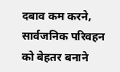दबाव कम करने, सार्वजनिक परिवहन को बेहतर बनाने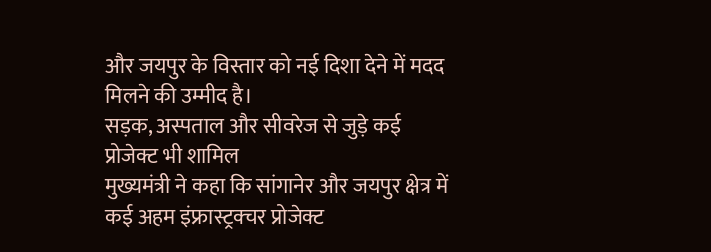और जयपुर के विस्तार को नई दिशा देने में मदद मिलने की उम्मीद है।
सड़क, अस्पताल और सीवरेज से जुड़े कई प्रोजेक्ट भी शामिल
मुख्यमंत्री ने कहा कि सांगानेर और जयपुर क्षेत्र में कई अहम इंफ्रास्ट्रक्चर प्रोजेक्ट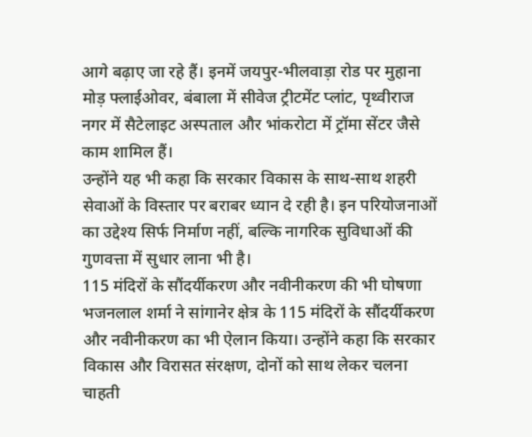आगे बढ़ाए जा रहे हैं। इनमें जयपुर-भीलवाड़ा रोड पर मुहाना मोड़ फ्लाईओवर, बंबाला में सीवेज ट्रीटमेंट प्लांट, पृथ्वीराज नगर में सैटेलाइट अस्पताल और भांकरोटा में ट्रॉमा सेंटर जैसे काम शामिल हैं।
उन्होंने यह भी कहा कि सरकार विकास के साथ-साथ शहरी सेवाओं के विस्तार पर बराबर ध्यान दे रही है। इन परियोजनाओं का उद्देश्य सिर्फ निर्माण नहीं, बल्कि नागरिक सुविधाओं की गुणवत्ता में सुधार लाना भी है।
115 मंदिरों के सौंदर्यीकरण और नवीनीकरण की भी घोषणा
भजनलाल शर्मा ने सांगानेर क्षेत्र के 115 मंदिरों के सौंदर्यीकरण और नवीनीकरण का भी ऐलान किया। उन्होंने कहा कि सरकार विकास और विरासत संरक्षण, दोनों को साथ लेकर चलना चाहती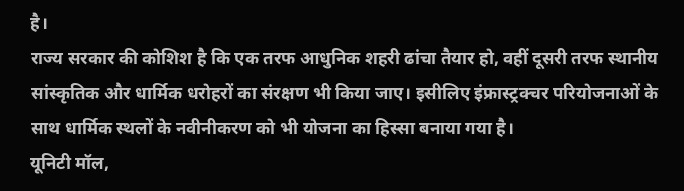है।
राज्य सरकार की कोशिश है कि एक तरफ आधुनिक शहरी ढांचा तैयार हो, वहीं दूसरी तरफ स्थानीय सांस्कृतिक और धार्मिक धरोहरों का संरक्षण भी किया जाए। इसीलिए इंफ्रास्ट्रक्चर परियोजनाओं के साथ धार्मिक स्थलों के नवीनीकरण को भी योजना का हिस्सा बनाया गया है।
यूनिटी मॉल,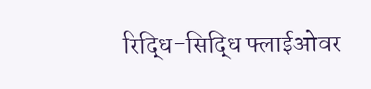रिद्धि-सिद्धि फ्लाईओवर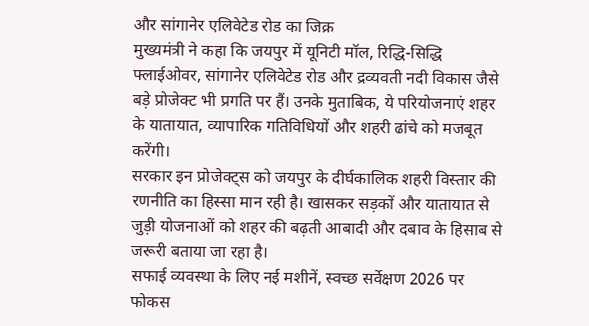और सांगानेर एलिवेटेड रोड का जिक्र
मुख्यमंत्री ने कहा कि जयपुर में यूनिटी मॉल, रिद्धि-सिद्धि फ्लाईओवर, सांगानेर एलिवेटेड रोड और द्रव्यवती नदी विकास जैसे बड़े प्रोजेक्ट भी प्रगति पर हैं। उनके मुताबिक, ये परियोजनाएं शहर के यातायात, व्यापारिक गतिविधियों और शहरी ढांचे को मजबूत करेंगी।
सरकार इन प्रोजेक्ट्स को जयपुर के दीर्घकालिक शहरी विस्तार की रणनीति का हिस्सा मान रही है। खासकर सड़कों और यातायात से जुड़ी योजनाओं को शहर की बढ़ती आबादी और दबाव के हिसाब से जरूरी बताया जा रहा है।
सफाई व्यवस्था के लिए नई मशीनें, स्वच्छ सर्वेक्षण 2026 पर फोकस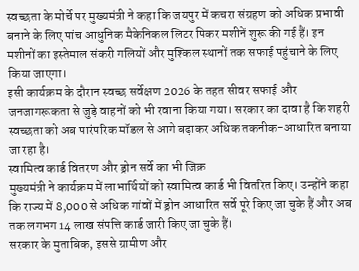स्वच्छता के मोर्चे पर मुख्यमंत्री ने कहा कि जयपुर में कचरा संग्रहण को अधिक प्रभावी बनाने के लिए पांच आधुनिक मैकेनिकल लिटर पिकर मशीनें शुरू की गई हैं। इन मशीनों का इस्तेमाल संकरी गलियों और मुश्किल स्थानों तक सफाई पहुंचाने के लिए किया जाएगा।
इसी कार्यक्रम के दौरान स्वच्छ सर्वेक्षण 2026 के तहत सीवर सफाई और जनजागरूकता से जुड़े वाहनों को भी रवाना किया गया। सरकार का दावा है कि शहरी स्वच्छता को अब पारंपरिक मॉडल से आगे बढ़ाकर अधिक तकनीक-आधारित बनाया जा रहा है।
स्वामित्व कार्ड वितरण और ड्रोन सर्वे का भी जिक्र
मुख्यमंत्री ने कार्यक्रम में लाभार्थियों को स्वामित्व कार्ड भी वितरित किए। उन्होंने कहा कि राज्य में 8,000 से अधिक गांवों में ड्रोन आधारित सर्वे पूरे किए जा चुके हैं और अब तक लगभग 14 लाख संपत्ति कार्ड जारी किए जा चुके हैं।
सरकार के मुताबिक, इससे ग्रामीण और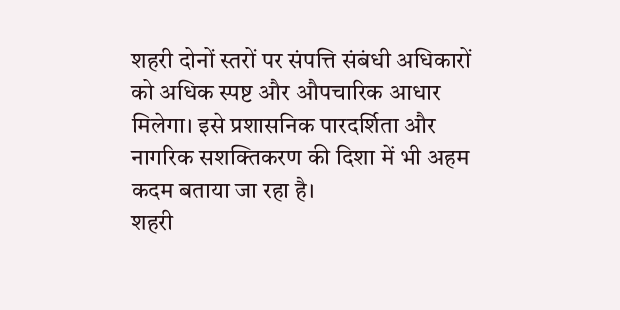शहरी दोनों स्तरों पर संपत्ति संबंधी अधिकारों को अधिक स्पष्ट और औपचारिक आधार मिलेगा। इसे प्रशासनिक पारदर्शिता और नागरिक सशक्तिकरण की दिशा में भी अहम कदम बताया जा रहा है।
शहरी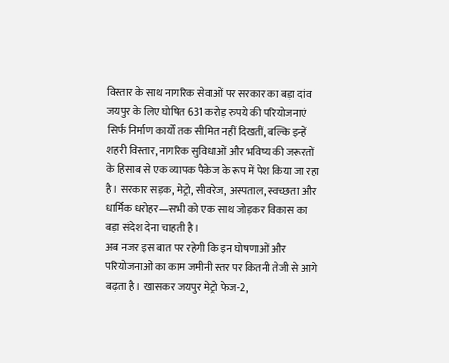विस्तार के साथ नागरिक सेवाओं पर सरकार का बड़ा दांव
जयपुर के लिए घोषित 631 करोड़ रुपये की परियोजनाएं सिर्फ निर्माण कार्यों तक सीमित नहीं दिखतीं, बल्कि इन्हें शहरी विस्तार, नागरिक सुविधाओं और भविष्य की जरूरतों के हिसाब से एक व्यापक पैकेज के रूप में पेश किया जा रहा है। सरकार सड़क, मेट्रो, सीवरेज, अस्पताल, स्वच्छता और धार्मिक धरोहर—सभी को एक साथ जोड़कर विकास का बड़ा संदेश देना चाहती है।
अब नजर इस बात पर रहेगी कि इन घोषणाओं और परियोजनाओं का काम जमीनी स्तर पर कितनी तेजी से आगे बढ़ता है। खासकर जयपुर मेट्रो फेज-2,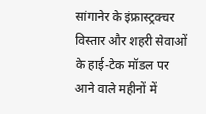सांगानेर के इंफ्रास्ट्रक्चर विस्तार और शहरी सेवाओं के हाई-टेक मॉडल पर आने वाले महीनों में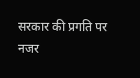सरकार की प्रगति पर नजर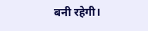बनी रहेगी।